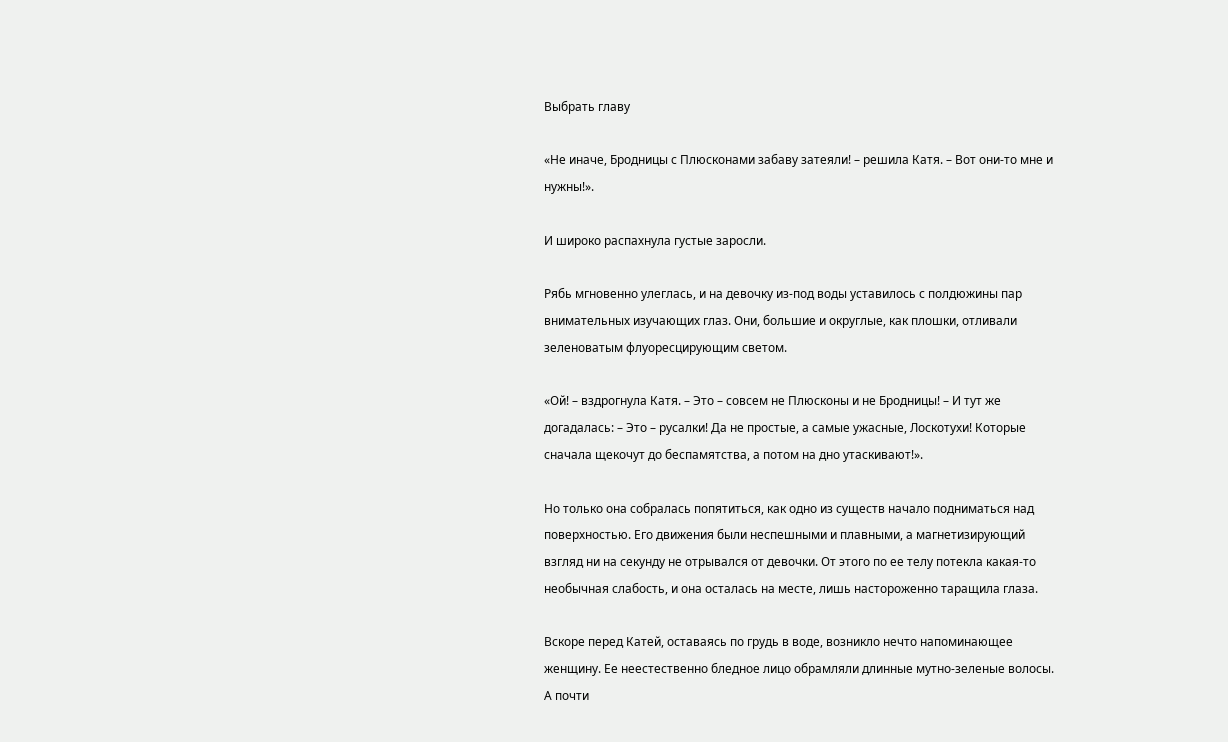Выбрать главу

«Не иначе, Бродницы с Плюсконами забаву затеяли! – решила Катя. – Вот они-то мне и нужны!».

И широко распахнула густые заросли.

Рябь мгновенно улеглась, и на девочку из-под воды уставилось с полдюжины пар внимательных изучающих глаз. Они, большие и округлые, как плошки, отливали зеленоватым флуоресцирующим светом.

«Ой! – вздрогнула Катя. – Это – совсем не Плюсконы и не Бродницы! – И тут же догадалась: – Это – русалки! Да не простые, а самые ужасные, Лоскотухи! Которые сначала щекочут до беспамятства, а потом на дно утаскивают!».

Но только она собралась попятиться, как одно из существ начало подниматься над поверхностью. Его движения были неспешными и плавными, а магнетизирующий взгляд ни на секунду не отрывался от девочки. От этого по ее телу потекла какая-то необычная слабость, и она осталась на месте, лишь настороженно таращила глаза.

Вскоре перед Катей, оставаясь по грудь в воде, возникло нечто напоминающее женщину. Ее неестественно бледное лицо обрамляли длинные мутно-зеленые волосы. А почти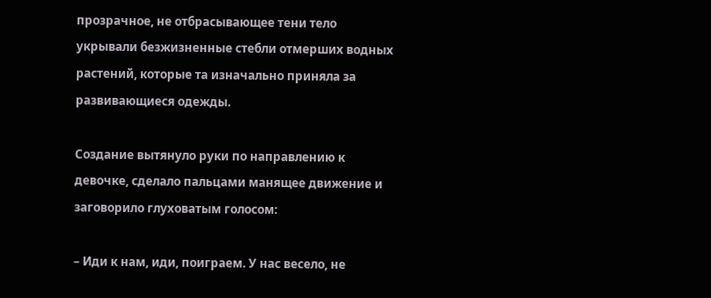прозрачное, не отбрасывающее тени тело укрывали безжизненные стебли отмерших водных растений, которые та изначально приняла за развивающиеся одежды.

Создание вытянуло руки по направлению к девочке, сделало пальцами манящее движение и заговорило глуховатым голосом:

– Иди к нам, иди, поиграем. У нас весело, не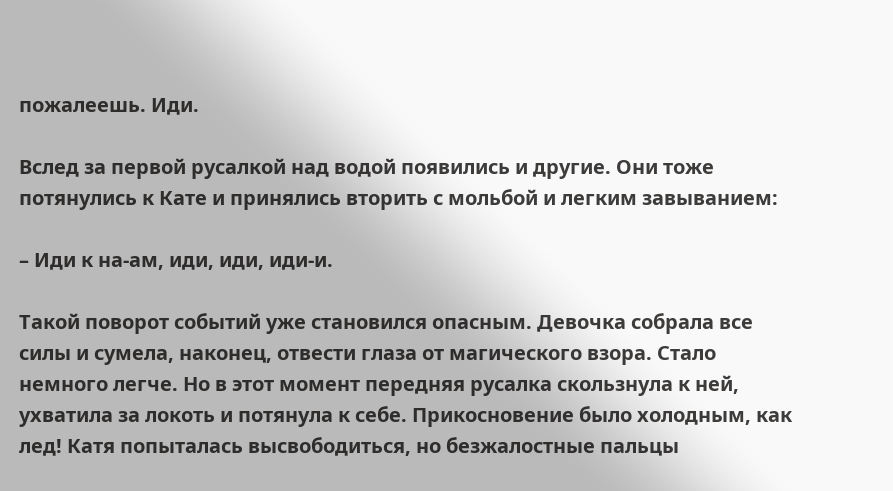пожалеешь. Иди.

Вслед за первой русалкой над водой появились и другие. Они тоже потянулись к Кате и принялись вторить с мольбой и легким завыванием:

– Иди к на-ам, иди, иди, иди-и.

Такой поворот событий уже становился опасным. Девочка собрала все силы и сумела, наконец, отвести глаза от магического взора. Стало немного легче. Но в этот момент передняя русалка скользнула к ней, ухватила за локоть и потянула к себе. Прикосновение было холодным, как лед! Катя попыталась высвободиться, но безжалостные пальцы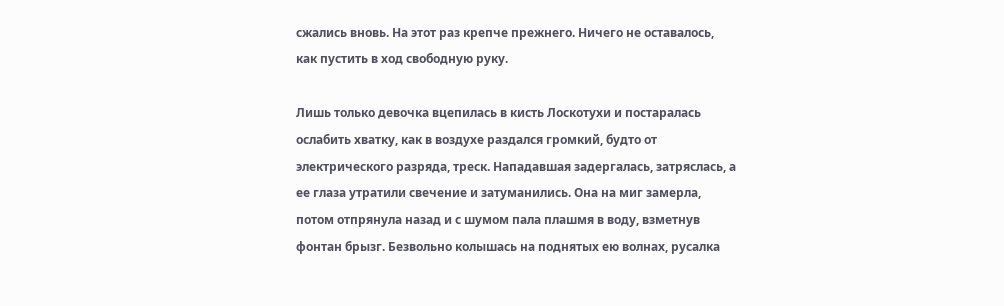сжались вновь. На этот раз крепче прежнего. Ничего не оставалось, как пустить в ход свободную руку.

Лишь только девочка вцепилась в кисть Лоскотухи и постаралась ослабить хватку, как в воздухе раздался громкий, будто от электрического разряда, треск. Нападавшая задергалась, затряслась, а ее глаза утратили свечение и затуманились. Она на миг замерла, потом отпрянула назад и с шумом пала плашмя в воду, взметнув фонтан брызг. Безвольно колышась на поднятых ею волнах, русалка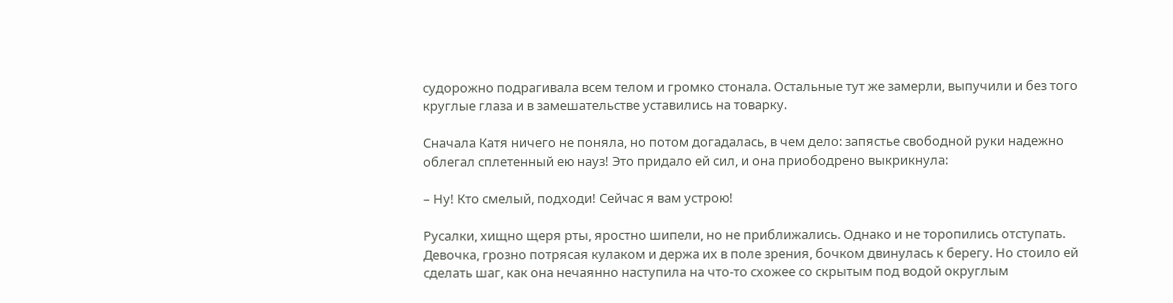судорожно подрагивала всем телом и громко стонала. Остальные тут же замерли, выпучили и без того круглые глаза и в замешательстве уставились на товарку.

Сначала Катя ничего не поняла, но потом догадалась, в чем дело: запястье свободной руки надежно облегал сплетенный ею науз! Это придало ей сил, и она приободрено выкрикнула:

– Ну! Кто смелый, подходи! Сейчас я вам устрою!

Русалки, хищно щеря рты, яростно шипели, но не приближались. Однако и не торопились отступать. Девочка, грозно потрясая кулаком и держа их в поле зрения, бочком двинулась к берегу. Но стоило ей сделать шаг, как она нечаянно наступила на что-то схожее со скрытым под водой округлым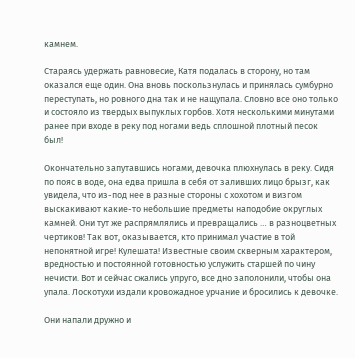камнем.

Стараясь удержать равновесие, Катя подалась в сторону, но там оказался еще один. Она вновь поскользнулась и принялась сумбурно переступать, но ровного дна так и не нащупала. Словно все оно только и состояло из твердых выпуклых горбов. Хотя несколькими минутами ранее при входе в реку под ногами ведь сплошной плотный песок был!

Окончательно запутавшись ногами, девочка плюхнулась в реку. Сидя по пояс в воде, она едва пришла в себя от заливших лицо брызг, как увидела, что из-под нее в разные стороны с хохотом и визгом выскакивают какие-то небольшие предметы наподобие округлых камней. Они тут же распрямлялись и превращались … в разноцветных чертиков! Так вот, оказывается, кто принимал участие в той непонятной игре! Кулешата! Известные своим скверным характером, вредностью и постоянной готовностью услужить старшей по чину нечисти. Вот и сейчас сжались упруго, все дно заполонили, чтобы она упала. Лоскотухи издали кровожадное урчание и бросились к девочке.

Они напали дружно и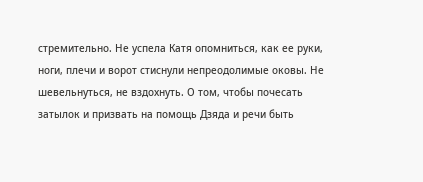стремительно. Не успела Катя опомниться, как ее руки, ноги, плечи и ворот стиснули непреодолимые оковы. Не шевельнуться, не вздохнуть. О том, чтобы почесать затылок и призвать на помощь Дзяда и речи быть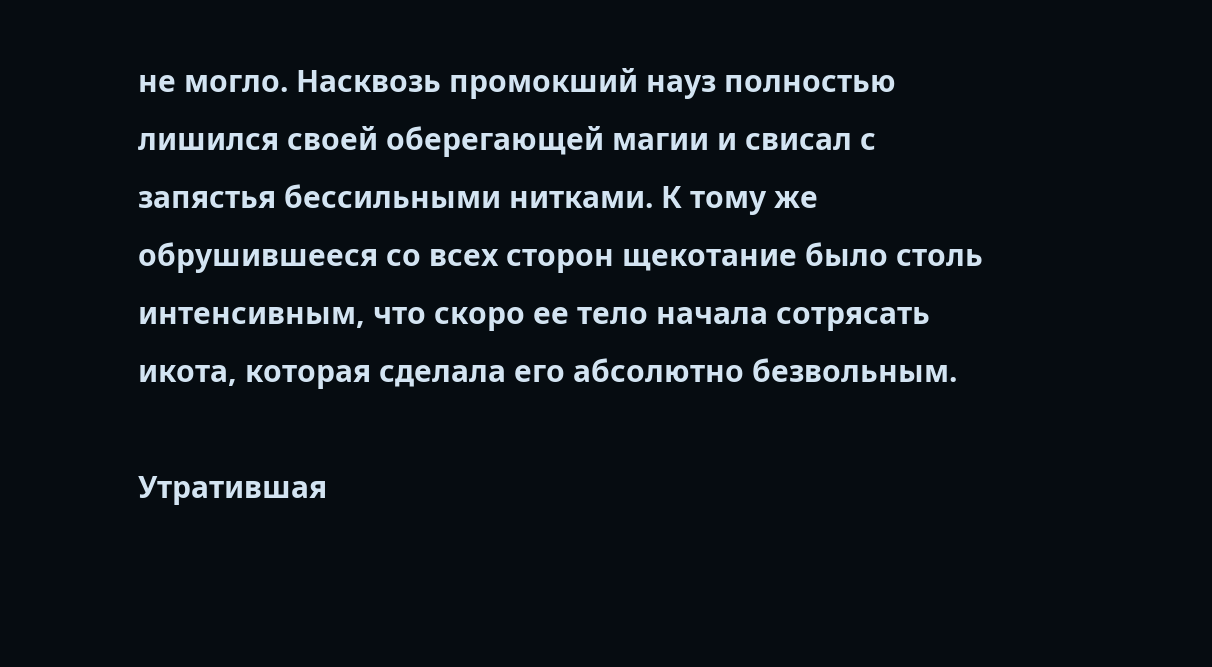не могло. Насквозь промокший науз полностью лишился своей оберегающей магии и свисал с запястья бессильными нитками. К тому же обрушившееся со всех сторон щекотание было столь интенсивным, что скоро ее тело начала сотрясать икота, которая сделала его абсолютно безвольным.

Утратившая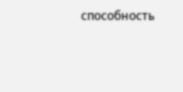способность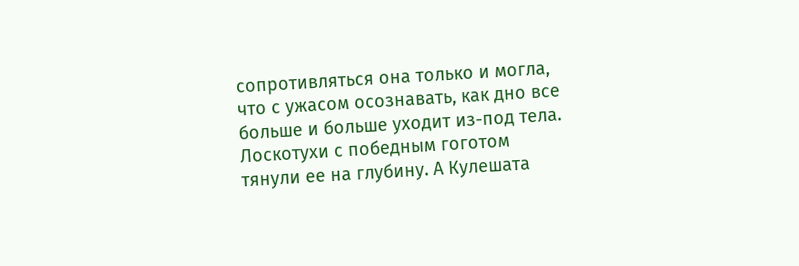сопротивляться она только и могла, что с ужасом осознавать, как дно все больше и больше уходит из-под тела. Лоскотухи с победным гоготом тянули ее на глубину. А Кулешата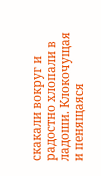скакали вокруг и радостно хлопали в ладоши. Клокочущая и пенящаяся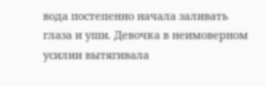вода постепенно начала заливать глаза и уши. Девочка в неимоверном усилии вытягивала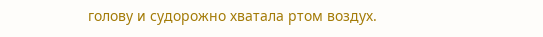голову и судорожно хватала ртом воздух.